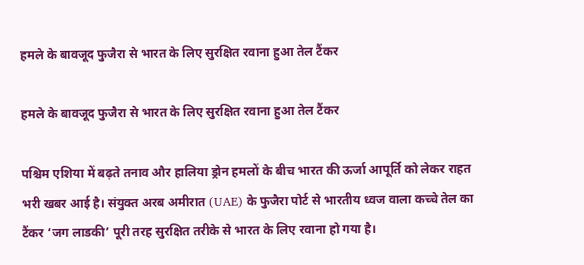हमले के बावजूद फुजैरा से भारत के लिए सुरक्षित रवाना हुआ तेल टैंकर

हमले के बावजूद फुजैरा से भारत के लिए सुरक्षित रवाना हुआ तेल टैंकर

पश्चिम एशिया में बढ़ते तनाव और हालिया ड्रोन हमलों के बीच भारत की ऊर्जा आपूर्ति को लेकर राहत भरी खबर आई है। संयुक्त अरब अमीरात (UAE) के फुजैरा पोर्ट से भारतीय ध्वज वाला कच्चे तेल का टैंकर ‘जग लाडकी’ पूरी तरह सुरक्षित तरीके से भारत के लिए रवाना हो गया है।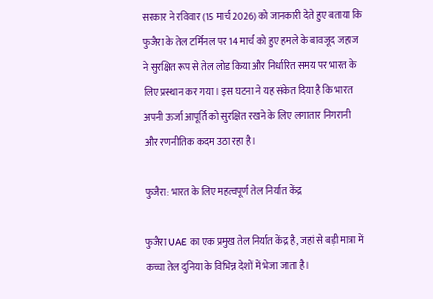सरकार ने रविवार (15 मार्च 2026) को जानकारी देते हुए बताया कि फुजैरा के तेल टर्मिनल पर 14 मार्च को हुए हमले के बावजूद जहाज ने सुरक्षित रूप से तेल लोड किया और निर्धारित समय पर भारत के लिए प्रस्थान कर गया। इस घटना ने यह संकेत दिया है कि भारत अपनी ऊर्जा आपूर्ति को सुरक्षित रखने के लिए लगातार निगरानी और रणनीतिक कदम उठा रहा है।

फुजैरा: भारत के लिए महत्वपूर्ण तेल निर्यात केंद्र

फुजैरा UAE का एक प्रमुख तेल निर्यात केंद्र है, जहां से बड़ी मात्रा में कच्चा तेल दुनिया के विभिन्न देशों में भेजा जाता है।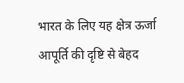भारत के लिए यह क्षेत्र ऊर्जा आपूर्ति की दृष्टि से बेहद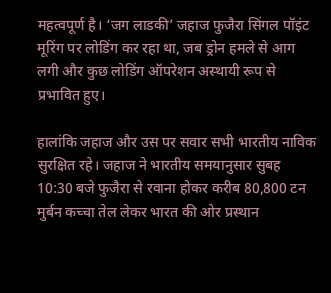महत्वपूर्ण है। ‘जग लाडकी’ जहाज फुजैरा सिंगल पॉइंट मूरिंग पर लोडिंग कर रहा था, जब ड्रोन हमले से आग लगी और कुछ लोडिंग ऑपरेशन अस्थायी रूप से प्रभावित हुए।

हालांकि जहाज और उस पर सवार सभी भारतीय नाविक सुरक्षित रहे। जहाज ने भारतीय समयानुसार सुबह 10:30 बजे फुजैरा से रवाना होकर करीब 80,800 टन मुर्बन कच्चा तेल लेकर भारत की ओर प्रस्थान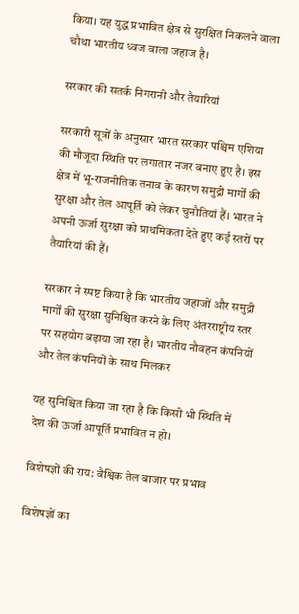किया। यह युद्ध प्रभावित क्षेत्र से सुरक्षित निकलने वाला चौथा भारतीय ध्वज वाला जहाज है।

सरकार की सतर्क निगरानी और तैयारियां

सरकारी सूत्रों के अनुसार भारत सरकार पश्चिम एशिया की मौजूदा स्थिति पर लगातार नजर बनाए हुए है। इस क्षेत्र में भू-राजनीतिक तनाव के कारण समुद्री मार्गों की सुरक्षा और तेल आपूर्ति को लेकर चुनौतियां हैं। भारत ने अपनी ऊर्जा सुरक्षा को प्राथमिकता देते हुए कई स्तरों पर तैयारियां की हैं।

सरकार ने स्पष्ट किया है कि भारतीय जहाजों और समुद्री मार्गों की सुरक्षा सुनिश्चित करने के लिए अंतरराष्ट्रीय स्तर पर सहयोग बढ़ाया जा रहा है। भारतीय नौवहन कंपनियों और तेल कंपनियों के साथ मिलकर

यह सुनिश्चित किया जा रहा है कि किसी भी स्थिति में देश की ऊर्जा आपूर्ति प्रभावित न हो।

विशेषज्ञों की राय: वैश्विक तेल बाजार पर प्रभाव

विशेषज्ञों का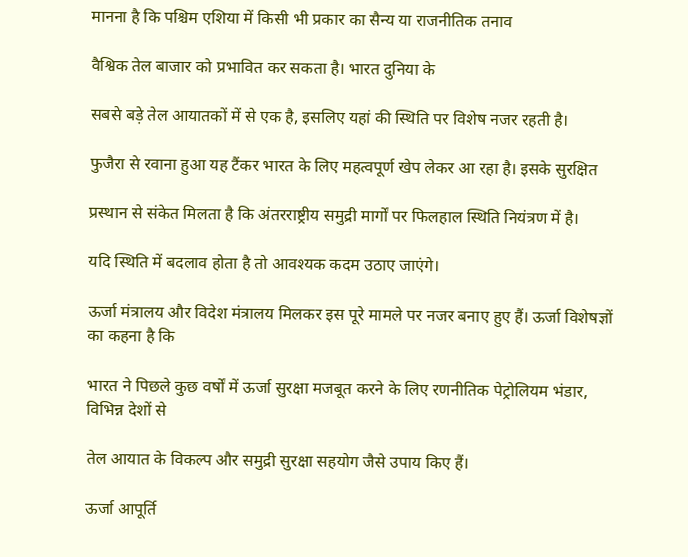मानना है कि पश्चिम एशिया में किसी भी प्रकार का सैन्य या राजनीतिक तनाव

वैश्विक तेल बाजार को प्रभावित कर सकता है। भारत दुनिया के

सबसे बड़े तेल आयातकों में से एक है, इसलिए यहां की स्थिति पर विशेष नजर रहती है।

फुजैरा से रवाना हुआ यह टैंकर भारत के लिए महत्वपूर्ण खेप लेकर आ रहा है। इसके सुरक्षित

प्रस्थान से संकेत मिलता है कि अंतरराष्ट्रीय समुद्री मार्गों पर फिलहाल स्थिति नियंत्रण में है।

यदि स्थिति में बदलाव होता है तो आवश्यक कदम उठाए जाएंगे।

ऊर्जा मंत्रालय और विदेश मंत्रालय मिलकर इस पूरे मामले पर नजर बनाए हुए हैं। ऊर्जा विशेषज्ञों का कहना है कि

भारत ने पिछले कुछ वर्षों में ऊर्जा सुरक्षा मजबूत करने के लिए रणनीतिक पेट्रोलियम भंडार, विभिन्न देशों से

तेल आयात के विकल्प और समुद्री सुरक्षा सहयोग जैसे उपाय किए हैं।

ऊर्जा आपूर्ति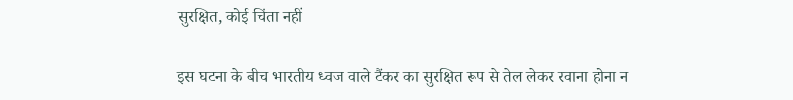सुरक्षित, कोई चिंता नहीं

इस घटना के बीच भारतीय ध्वज वाले टैंकर का सुरक्षित रूप से तेल लेकर रवाना होना न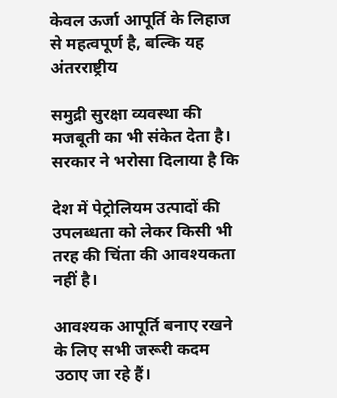केवल ऊर्जा आपूर्ति के लिहाज से महत्वपूर्ण है, बल्कि यह अंतरराष्ट्रीय

समुद्री सुरक्षा व्यवस्था की मजबूती का भी संकेत देता है। सरकार ने भरोसा दिलाया है कि

देश में पेट्रोलियम उत्पादों की उपलब्धता को लेकर किसी भी तरह की चिंता की आवश्यकता नहीं है।

आवश्यक आपूर्ति बनाए रखने के लिए सभी जरूरी कदम उठाए जा रहे हैं।